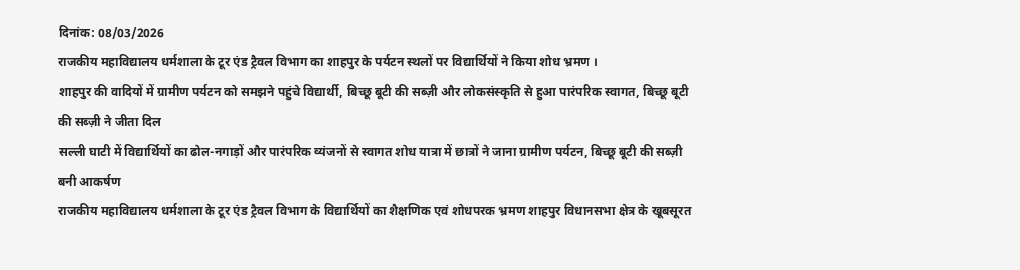दिनांक: 08/03/2026
राजकीय महाविद्यालय धर्मशाला के टूर एंड ट्रैवल विभाग का शाहपुर के पर्यटन स्थलों पर विद्यार्थियों ने किया शोध भ्रमण ।
शाहपुर की वादियों में ग्रामीण पर्यटन को समझने पहुंचे विद्यार्थी, बिच्छू बूटी की सब्ज़ी और लोकसंस्कृति से हुआ पारंपरिक स्वागत, बिच्छू बूटी की सब्ज़ी ने जीता दिल
सल्ली घाटी में विद्यार्थियों का ढोल-नगाड़ों और पारंपरिक व्यंजनों से स्वागत शोध यात्रा में छात्रों ने जाना ग्रामीण पर्यटन, बिच्छू बूटी की सब्ज़ी बनी आकर्षण
राजकीय महाविद्यालय धर्मशाला के टूर एंड ट्रैवल विभाग के विद्यार्थियों का शैक्षणिक एवं शोधपरक भ्रमण शाहपुर विधानसभा क्षेत्र के खूबसूरत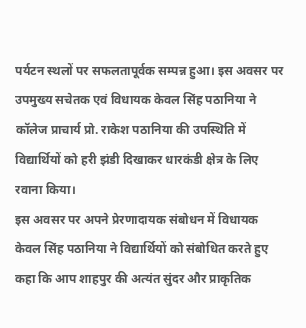पर्यटन स्थलों पर सफलतापूर्वक सम्पन्न हुआ। इस अवसर पर उपमुख्य सचेतक एवं विधायक केवल सिंह पठानिया ने कॉलेज प्राचार्य प्रो. राकेश पठानिया की उपस्थिति में विद्यार्थियों को हरी झंडी दिखाकर धारकंडी क्षेत्र के लिए रवाना किया।
इस अवसर पर अपने प्रेरणादायक संबोधन में विधायक केवल सिंह पठानिया ने विद्यार्थियों को संबोधित करते हुए कहा कि आप शाहपुर की अत्यंत सुंदर और प्राकृतिक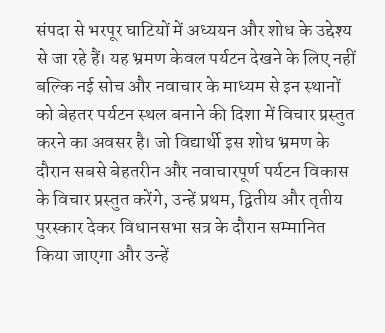संपदा से भरपूर घाटियों में अध्ययन और शोध के उद्देश्य से जा रहे हैं। यह भ्रमण केवल पर्यटन देखने के लिए नहीं बल्कि नई सोच और नवाचार के माध्यम से इन स्थानों को बेहतर पर्यटन स्थल बनाने की दिशा में विचार प्रस्तुत करने का अवसर है। जो विद्यार्थी इस शोध भ्रमण के दौरान सबसे बेहतरीन और नवाचारपूर्ण पर्यटन विकास के विचार प्रस्तुत करेंगे, उन्हें प्रथम, द्वितीय और तृतीय पुरस्कार देकर विधानसभा सत्र के दौरान सम्मानित किया जाएगा और उन्हें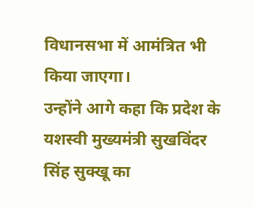विधानसभा में आमंत्रित भी किया जाएगा।
उन्होंने आगे कहा कि प्रदेश के यशस्वी मुख्यमंत्री सुखविंदर सिंह सुक्खू का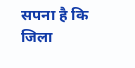सपना है कि जिला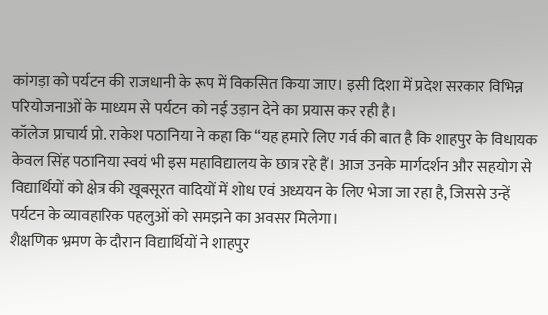कांगड़ा को पर्यटन की राजधानी के रूप में विकसित किया जाए। इसी दिशा में प्रदेश सरकार विभिन्न परियोजनाओं के माध्यम से पर्यटन को नई उड़ान देने का प्रयास कर रही है।
कॉलेज प्राचार्य प्रो. राकेश पठानिया ने कहा कि “यह हमारे लिए गर्व की बात है कि शाहपुर के विधायक केवल सिंह पठानिया स्वयं भी इस महाविद्यालय के छात्र रहे हैं। आज उनके मार्गदर्शन और सहयोग से विद्यार्थियों को क्षेत्र की खूबसूरत वादियों में शोध एवं अध्ययन के लिए भेजा जा रहा है, जिससे उन्हें पर्यटन के व्यावहारिक पहलुओं को समझने का अवसर मिलेगा।
शैक्षणिक भ्रमण के दौरान विद्यार्थियों ने शाहपुर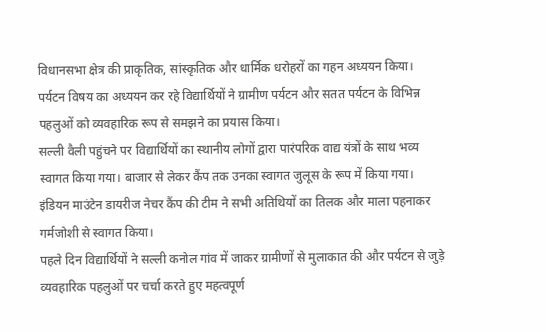विधानसभा क्षेत्र की प्राकृतिक, सांस्कृतिक और धार्मिक धरोहरों का गहन अध्ययन किया। पर्यटन विषय का अध्ययन कर रहे विद्यार्थियों ने ग्रामीण पर्यटन और सतत पर्यटन के विभिन्न पहलुओं को व्यवहारिक रूप से समझने का प्रयास किया।
सल्ली वैली पहुंचने पर विद्यार्थियों का स्थानीय लोगों द्वारा पारंपरिक वाद्य यंत्रों के साथ भव्य स्वागत किया गया। बाजार से लेकर कैंप तक उनका स्वागत जुलूस के रूप में किया गया। इंडियन माउंटेन डायरीज नेचर कैंप की टीम ने सभी अतिथियों का तिलक और माला पहनाकर गर्मजोशी से स्वागत किया।
पहले दिन विद्यार्थियों ने सल्ली कनोल गांव में जाकर ग्रामीणों से मुलाकात की और पर्यटन से जुड़े व्यवहारिक पहलुओं पर चर्चा करते हुए महत्वपूर्ण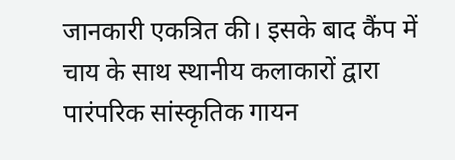जानकारी एकत्रित की। इसके बाद कैंप में चाय के साथ स्थानीय कलाकारों द्वारा पारंपरिक सांस्कृतिक गायन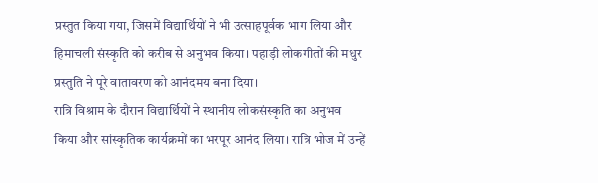प्रस्तुत किया गया, जिसमें विद्यार्थियों ने भी उत्साहपूर्वक भाग लिया और हिमाचली संस्कृति को करीब से अनुभव किया। पहाड़ी लोकगीतों की मधुर प्रस्तुति ने पूरे वातावरण को आनंदमय बना दिया।
रात्रि विश्राम के दौरान विद्यार्थियों ने स्थानीय लोकसंस्कृति का अनुभव किया और सांस्कृतिक कार्यक्रमों का भरपूर आनंद लिया। रात्रि भोज में उन्हें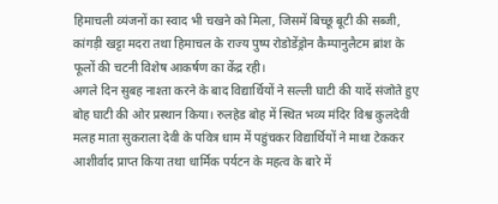हिमाचली व्यंजनों का स्वाद भी चखने को मिला, जिसमें बिच्छू बूटी की सब्जी, कांगड़ी खट्टा मदरा तथा हिमाचल के राज्य पुष्प रोडोडेंड्रोन कैम्पानुलैटम ब्रांश के फूलों की चटनी विशेष आकर्षण का केंद्र रही।
अगले दिन सुबह नाश्ता करने के बाद विद्यार्थियों ने सल्ली घाटी की यादें संजोते हुए बोह घाटी की ओर प्रस्थान किया। रुलहेड बोह में स्थित भव्य मंदिर विश्व कुलदेवी मलह माता सुकराला देवी के पवित्र धाम में पहुंचकर विद्यार्थियों ने माथा टेककर आशीर्वाद प्राप्त किया तथा धार्मिक पर्यटन के महत्व के बारे में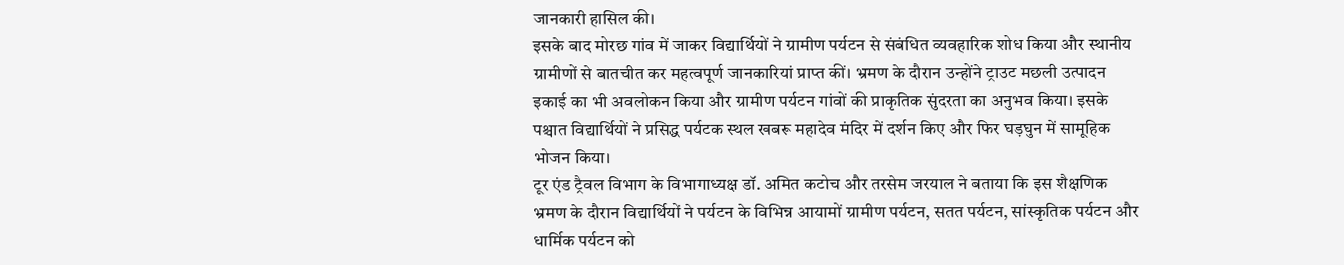जानकारी हासिल की।
इसके बाद मोरछ गांव में जाकर विद्यार्थियों ने ग्रामीण पर्यटन से संबंधित व्यवहारिक शोध किया और स्थानीय ग्रामीणों से बातचीत कर महत्वपूर्ण जानकारियां प्राप्त कीं। भ्रमण के दौरान उन्होंने ट्राउट मछली उत्पादन इकाई का भी अवलोकन किया और ग्रामीण पर्यटन गांवों की प्राकृतिक सुंदरता का अनुभव किया। इसके पश्चात विद्यार्थियों ने प्रसिद्ध पर्यटक स्थल खबरू महादेव मंदिर में दर्शन किए और फिर घड़घुन में सामूहिक भोजन किया।
टूर एंड ट्रैवल विभाग के विभागाध्यक्ष डॉ. अमित कटोच और तरसेम जरयाल ने बताया कि इस शैक्षणिक भ्रमण के दौरान विद्यार्थियों ने पर्यटन के विभिन्न आयामों ग्रामीण पर्यटन, सतत पर्यटन, सांस्कृतिक पर्यटन और धार्मिक पर्यटन को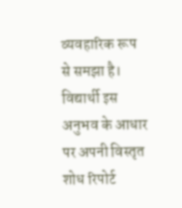व्यवहारिक रूप से समझा है। विद्यार्थी इस अनुभव के आधार पर अपनी विस्तृत शोध रिपोर्ट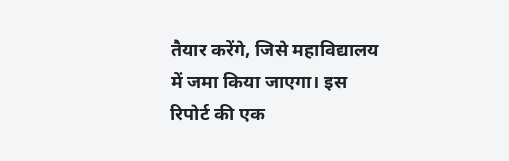तैयार करेंगे, जिसे महाविद्यालय में जमा किया जाएगा। इस रिपोर्ट की एक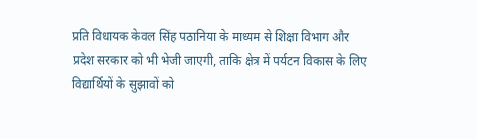प्रति विधायक केवल सिंह पठानिया के माध्यम से शिक्षा विभाग और प्रदेश सरकार को भी भेजी जाएगी, ताकि क्षेत्र में पर्यटन विकास के लिए विद्यार्थियों के सुझावों को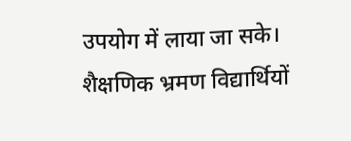उपयोग में लाया जा सके। शैक्षणिक भ्रमण विद्यार्थियों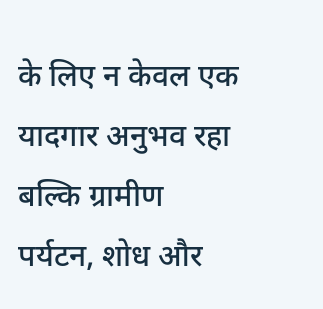के लिए न केवल एक यादगार अनुभव रहा बल्कि ग्रामीण पर्यटन, शोध और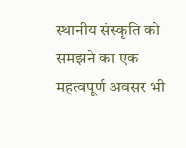स्थानीय संस्कृति को समझने का एक महत्वपूर्ण अवसर भी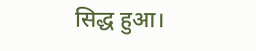सिद्ध हुआ।